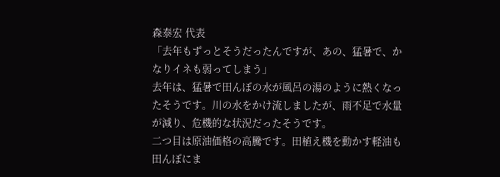森泰宏 代表
「去年もずっとそうだったんですが、あの、猛暑で、かなりイネも弱ってしまう」
去年は、猛暑で田んぼの水が風呂の湯のように熱くなったそうです。川の水をかけ流しましたが、雨不足で水量が減り、危機的な状況だったそうです。
二つ目は原油価格の高騰です。田植え機を動かす軽油も田んぼにま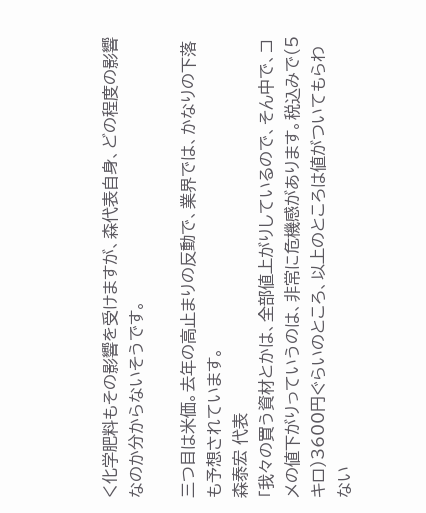く化学肥料もその影響を受けますが、森代表自身、どの程度の影響なのか分からないそうです。

三つ目は米価。去年の高止まりの反動で、業界では、かなりの下落も予想されています。
森泰宏 代表
「我々の買う資材とかは、全部値上がりしているので、そん中で、コメの値下がりっていうのは、非常に危機感があります。税込みで(5キロ)3600円ぐらいのところ、以上のところは値がついてもらわない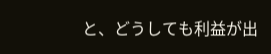と、どうしても利益が出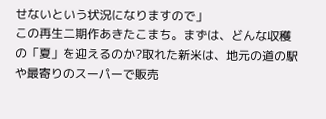せないという状況になりますので」
この再生二期作あきたこまち。まずは、どんな収穫の「夏」を迎えるのか?取れた新米は、地元の道の駅や最寄りのスーパーで販売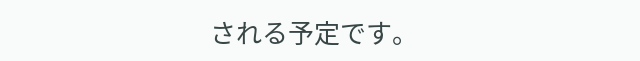される予定です。